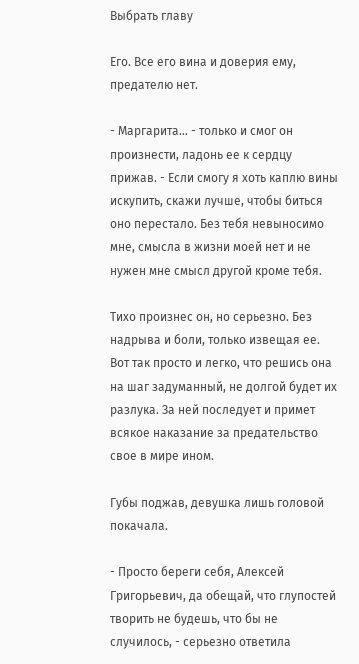Выбрать главу

Его. Все его вина и доверия ему, предателю нет.

- Маргарита... - только и смог он произнести, ладонь ее к сердцу прижав. - Если смогу я хоть каплю вины искупить, скажи лучше, чтобы биться оно перестало. Без тебя невыносимо мне, смысла в жизни моей нет и не нужен мне смысл другой кроме тебя.

Тихо произнес он, но серьезно. Без надрыва и боли, только извещая ее. Вот так просто и легко, что решись она на шаг задуманный, не долгой будет их разлука. За ней последует и примет всякое наказание за предательство свое в мире ином.

Губы поджав, девушка лишь головой покачала.

- Просто береги себя, Алексей Григорьевич, да обещай, что глупостей творить не будешь, что бы не случилось, - серьезно ответила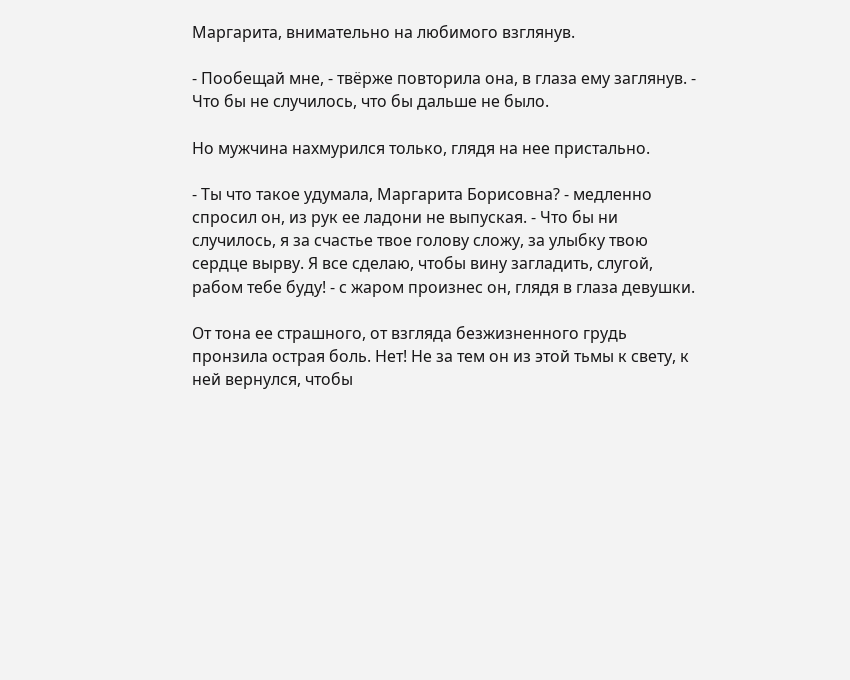Маргарита, внимательно на любимого взглянув.

- Пообещай мне, - твёрже повторила она, в глаза ему заглянув. - Что бы не случилось, что бы дальше не было.

Но мужчина нахмурился только, глядя на нее пристально.

- Ты что такое удумала, Маргарита Борисовна? - медленно спросил он, из рук ее ладони не выпуская. - Что бы ни случилось, я за счастье твое голову сложу, за улыбку твою сердце вырву. Я все сделаю, чтобы вину загладить, слугой, рабом тебе буду! - с жаром произнес он, глядя в глаза девушки.

От тона ее страшного, от взгляда безжизненного грудь пронзила острая боль. Нет! Не за тем он из этой тьмы к свету, к ней вернулся, чтобы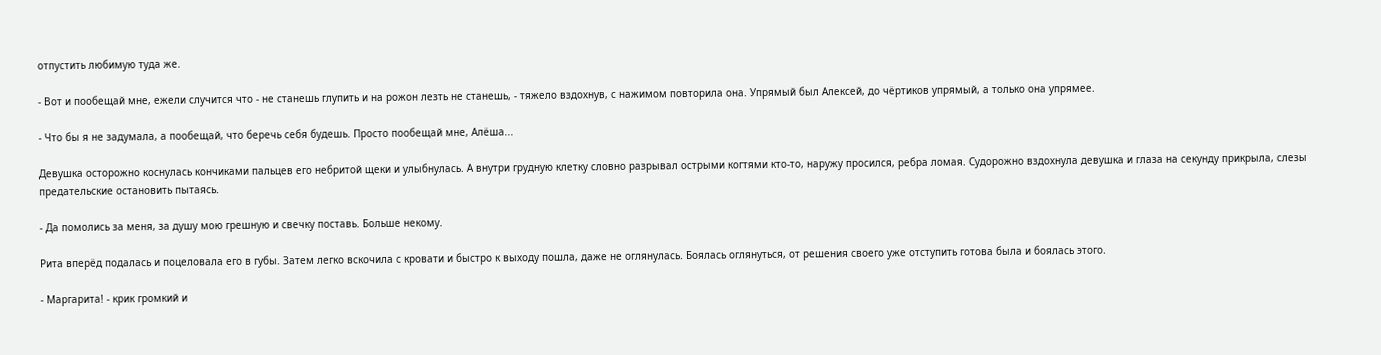отпустить любимую туда же.

- Вот и пообещай мне, ежели случится что - не станешь глупить и на рожон лезть не станешь, - тяжело вздохнув, с нажимом повторила она. Упрямый был Алексей, до чёртиков упрямый, а только она упрямее.

- Что бы я не задумала, а пообещай, что беречь себя будешь. Просто пообещай мне, Алёша...

Девушка осторожно коснулась кончиками пальцев его небритой щеки и улыбнулась. А внутри грудную клетку словно разрывал острыми когтями кто-то, наружу просился, ребра ломая. Судорожно вздохнула девушка и глаза на секунду прикрыла, слезы предательские остановить пытаясь.

- Да помолись за меня, за душу мою грешную и свечку поставь. Больше некому.

Рита вперёд подалась и поцеловала его в губы. Затем легко вскочила с кровати и быстро к выходу пошла, даже не оглянулась. Боялась оглянуться, от решения своего уже отступить готова была и боялась этого.

- Маргарита! - крик громкий и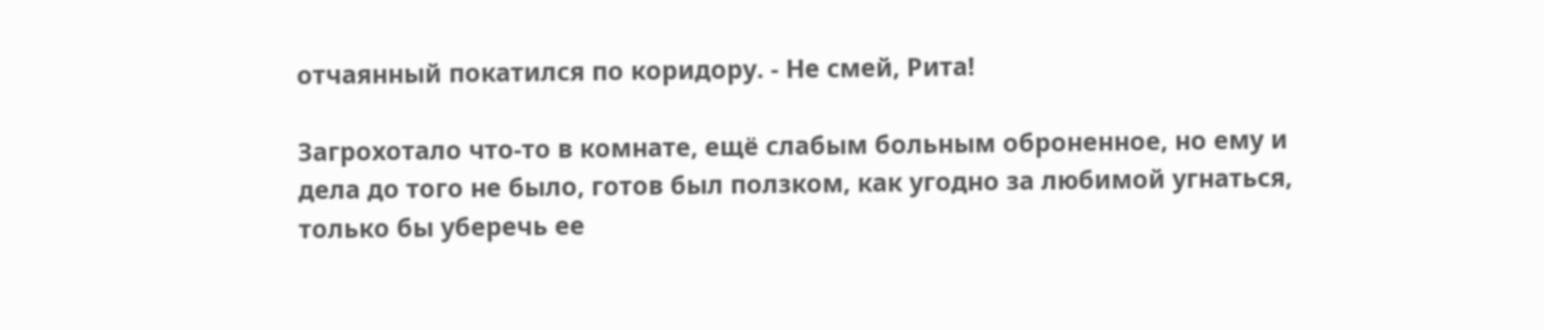отчаянный покатился по коридору. - Не смей, Рита!

Загрохотало что-то в комнате, ещё слабым больным оброненное, но ему и дела до того не было, готов был ползком, как угодно за любимой угнаться, только бы уберечь ее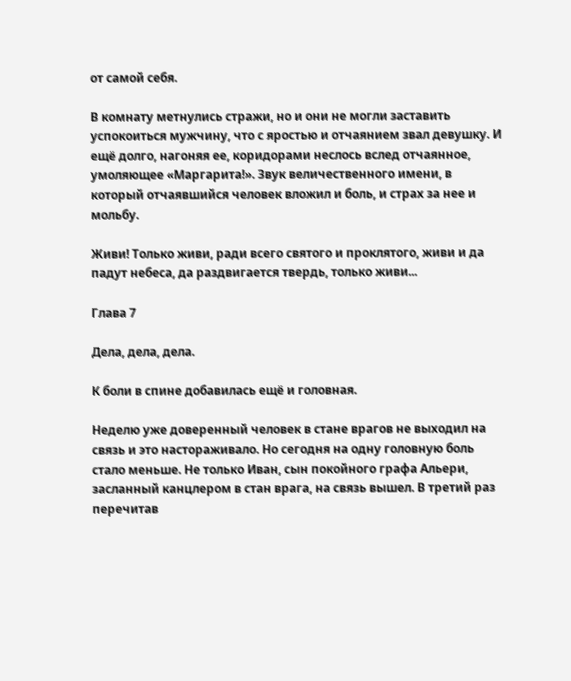от самой себя.

В комнату метнулись стражи, но и они не могли заставить успокоиться мужчину, что с яростью и отчаянием звал девушку. И ещё долго, нагоняя ее, коридорами неслось вслед отчаянное, умоляющее «Маргарита!». Звук величественного имени, в который отчаявшийся человек вложил и боль, и страх за нее и мольбу.

Живи! Только живи, ради всего святого и проклятого, живи и да падут небеса, да раздвигается твердь, только живи...

Глава 7

Дела, дела, дела.

К боли в спине добавилась ещё и головная.

Неделю уже доверенный человек в стане врагов не выходил на связь и это настораживало. Но сегодня на одну головную боль стало меньше. Не только Иван, сын покойного графа Альери, засланный канцлером в стан врага, на связь вышел. В третий раз перечитав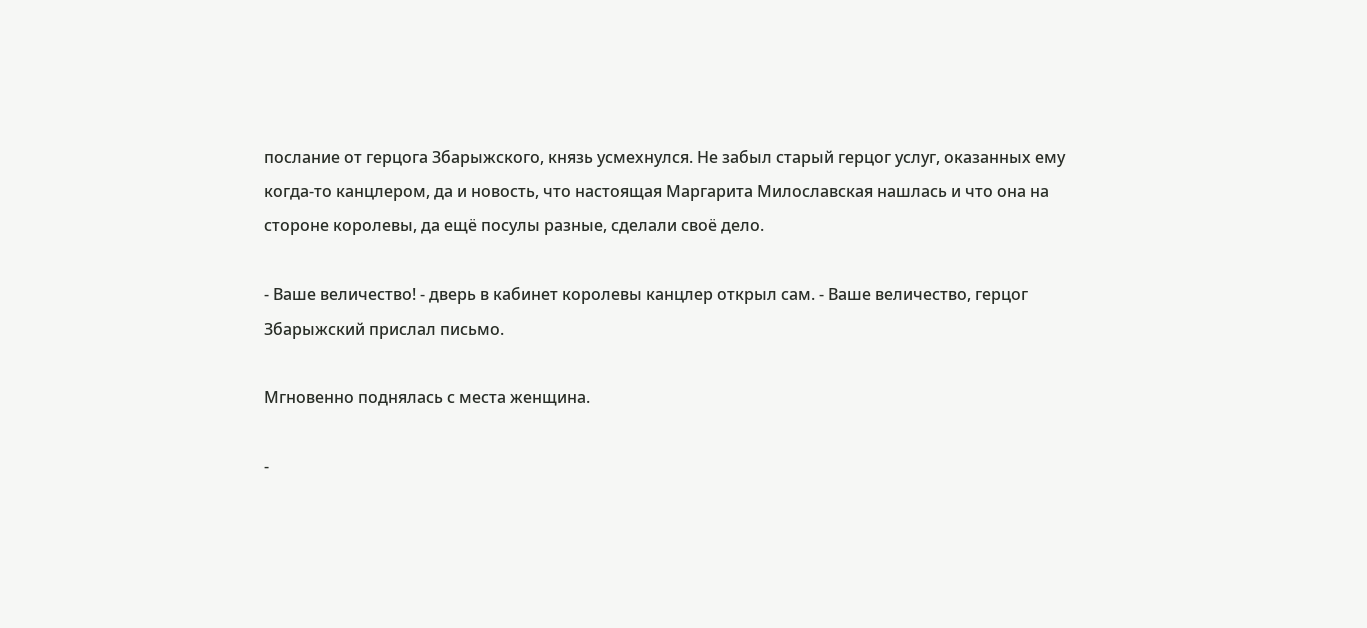послание от герцога Збарыжского, князь усмехнулся. Не забыл старый герцог услуг, оказанных ему когда-то канцлером, да и новость, что настоящая Маргарита Милославская нашлась и что она на стороне королевы, да ещё посулы разные, сделали своё дело.

- Ваше величество! - дверь в кабинет королевы канцлер открыл сам. - Ваше величество, герцог Збарыжский прислал письмо.

Мгновенно поднялась с места женщина.

-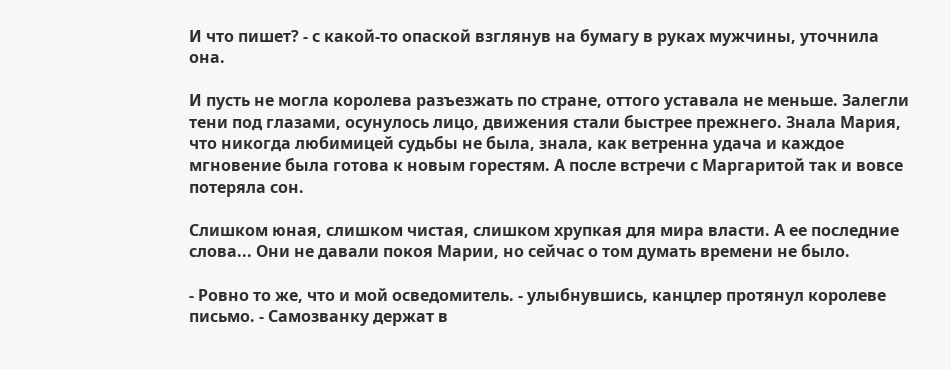И что пишет? - с какой-то опаской взглянув на бумагу в руках мужчины, уточнила она.

И пусть не могла королева разъезжать по стране, оттого уставала не меньше. Залегли тени под глазами, осунулось лицо, движения стали быстрее прежнего. Знала Мария, что никогда любимицей судьбы не была, знала, как ветренна удача и каждое мгновение была готова к новым горестям. А после встречи с Маргаритой так и вовсе потеряла сон.

Слишком юная, слишком чистая, слишком хрупкая для мира власти. А ее последние слова... Они не давали покоя Марии, но сейчас о том думать времени не было.

- Ровно то же, что и мой осведомитель. - улыбнувшись, канцлер протянул королеве письмо. - Самозванку держат в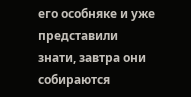его особняке и уже представили знати, завтра они собираются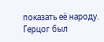показать её народу. Герцог был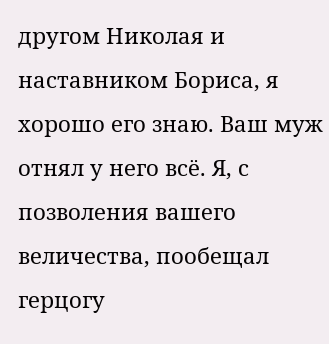другом Николая и наставником Бориса, я хорошо его знаю. Ваш муж отнял у него всё. Я, с позволения вашего величества, пообещал герцогу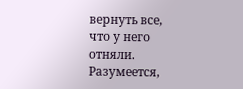вернуть все, что у него отняли. Разумеется,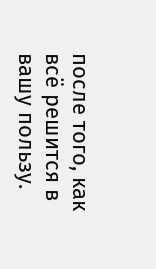после того, как всё решится в вашу пользу.